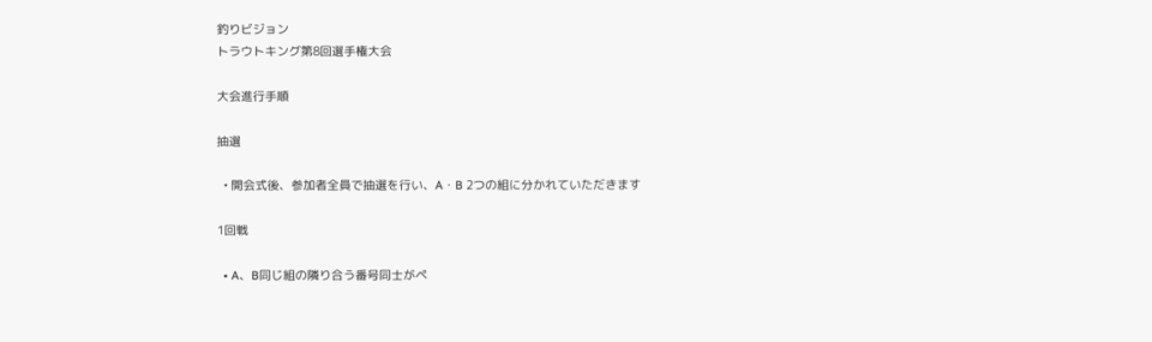釣りビジョン
トラウトキング第8回選手権大会

大会進行手順

抽選

  • 開会式後、参加者全員で抽選を行い、A・B 2つの組に分かれていただきます

1回戦

  • A、B同じ組の隣り合う番号同士がペ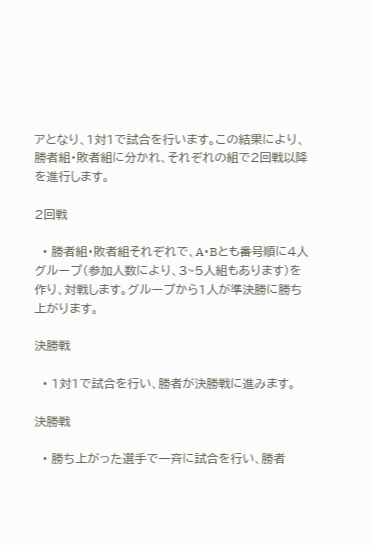アとなり、1対1で試合を行います。この結果により、勝者組・敗者組に分かれ、それぞれの組で2回戦以降を進行します。

2回戦

  • 勝者組・敗者組それぞれで、A・Bとも番号順に4人グループ(参加人数により、3~5人組もあります)を作り、対戦します。グループから1人が準決勝に勝ち上がります。

決勝戦

  • 1対1で試合を行い、勝者が決勝戦に進みます。

決勝戦

  • 勝ち上がった選手で一斉に試合を行い、勝者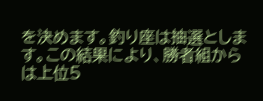を決めます。釣り座は抽選とします。この結果により、勝者組からは上位5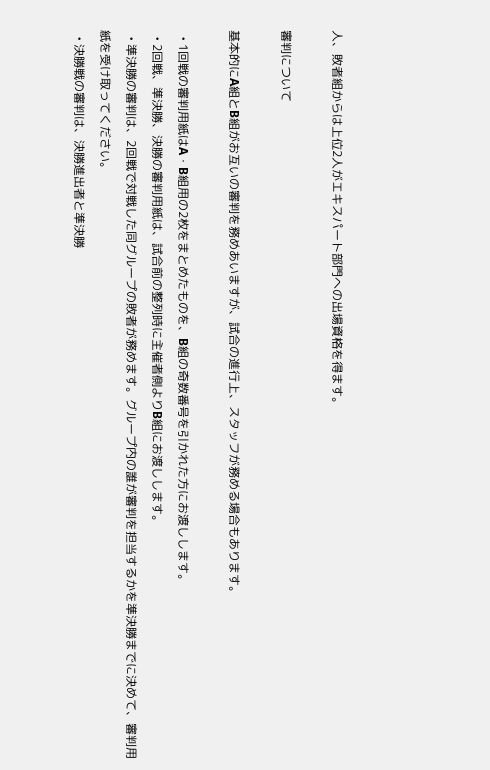人、敗者組からは上位2人がエキスパート部門への出場資格を得ます。

審判について

基本的にA組とB組がお互いの審判を務めあいますが、試合の進行上、スタッフが務める場合もあります。

  • 1回戦の審判用紙はA・B組用の2枚をまとめたものを、B組の奇数番号を引かれた方にお渡しします。
  • 2回戦、準決勝、決勝の審判用紙は、試合前の整列時に主催者側よりB組にお渡しします。
  • 準決勝の審判は、2回戦で対戦した同グループの敗者が務めます。グループ内の誰が審判を担当するかを準決勝までに決めて、審判用紙を受け取ってください。
  • 決勝戦の審判は、決勝進出者と準決勝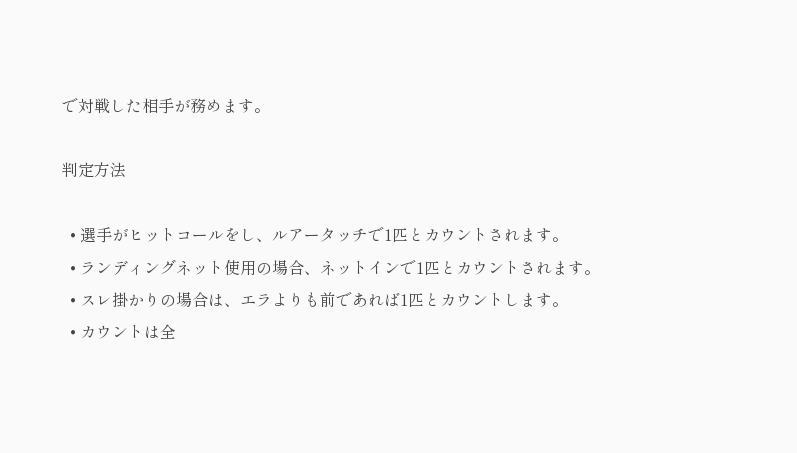で対戦した相手が務めます。

判定方法

  • 選手がヒットコールをし、ルアータッチで1匹とカウントされます。
  • ランディングネット使用の場合、ネットインで1匹とカウントされます。
  • スレ掛かりの場合は、エラよりも前であれば1匹とカウントします。
  • カウントは全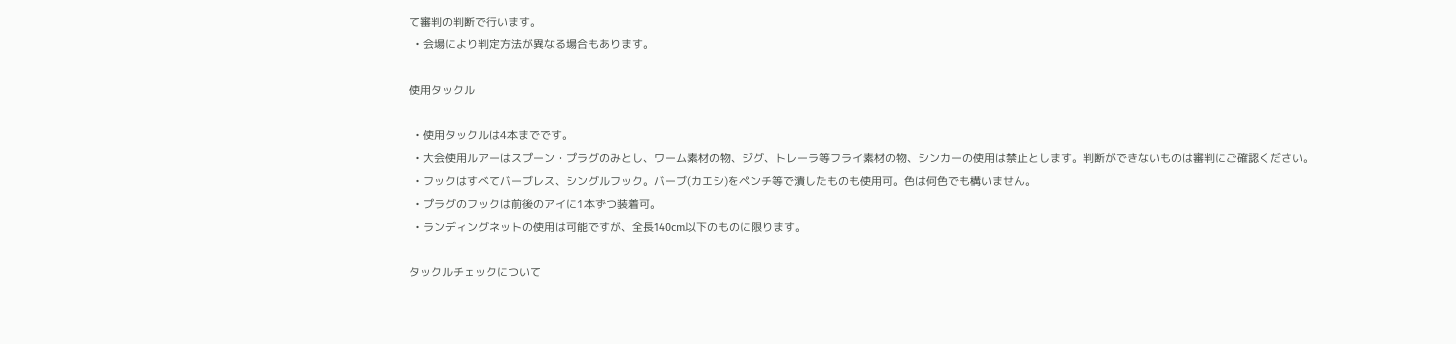て審判の判断で行います。
  • 会場により判定方法が異なる場合もあります。

使用タックル

  • 使用タックルは4本までです。
  • 大会使用ルアーはスプーン・プラグのみとし、ワーム素材の物、ジグ、トレーラ等フライ素材の物、シンカーの使用は禁止とします。判断ができないものは審判にご確認ください。
  • フックはすべてバーブレス、シングルフック。バーブ(カエシ)をペンチ等で潰したものも使用可。色は何色でも構いません。
  • プラグのフックは前後のアイに1本ずつ装着可。
  • ランディングネットの使用は可能ですが、全長140cm以下のものに限ります。

タックルチェックについて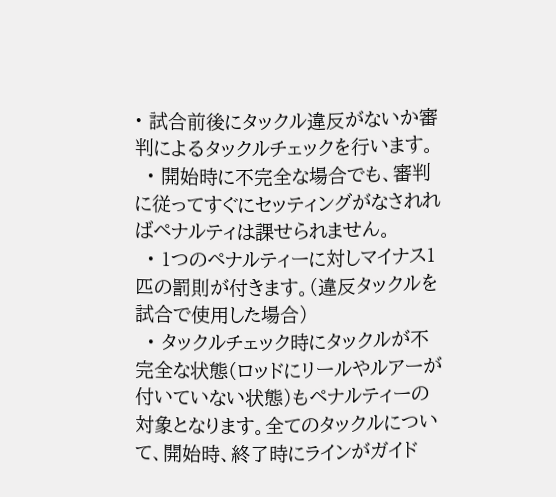• 試合前後にタックル違反がないか審判によるタックルチェックを行います。
  • 開始時に不完全な場合でも、審判に従ってすぐにセッティングがなされればペナルティは課せられません。
  • 1つのペナルティーに対しマイナス1匹の罰則が付きます。(違反タックルを試合で使用した場合)
  • タックルチェック時にタックルが不完全な状態(ロッドにリールやルアーが付いていない状態)もペナルティーの対象となります。全てのタックルについて、開始時、終了時にラインがガイド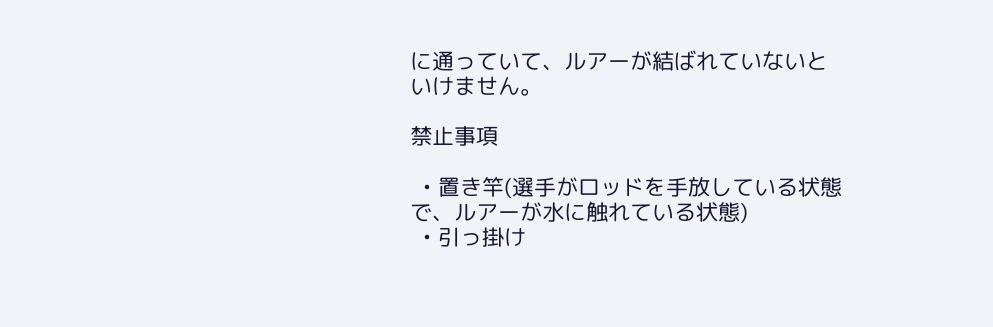に通っていて、ルアーが結ばれていないといけません。

禁止事項

  • 置き竿(選手がロッドを手放している状態で、ルアーが水に触れている状態)
  • 引っ掛け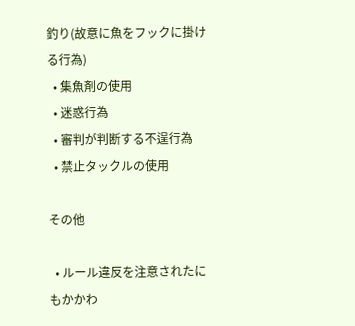釣り(故意に魚をフックに掛ける行為)
  • 集魚剤の使用
  • 迷惑行為
  • 審判が判断する不逞行為
  • 禁止タックルの使用

その他

  • ルール違反を注意されたにもかかわ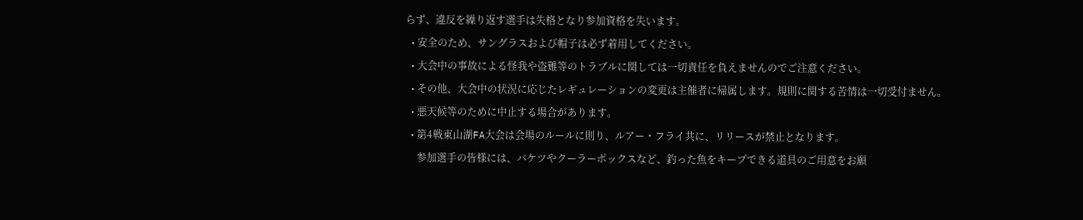らず、違反を繰り返す選手は失格となり参加資格を失います。
  • 安全のため、サングラスおよび帽子は必ず着用してください。
  • 大会中の事故による怪我や盗難等のトラブルに関しては一切責任を負えませんのでご注意ください。
  • その他、大会中の状況に応じたレギュレーションの変更は主催者に帰属します。規則に関する苦情は一切受付ません。
  • 悪天候等のために中止する場合があります。
  • 第4戦東山湖FA大会は会場のルールに則り、ルアー・フライ共に、リリースが禁止となります。
    参加選手の皆様には、バケツやクーラーボックスなど、釣った魚をキープできる道具のご用意をお願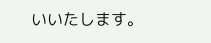いいたします。